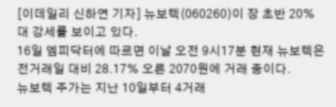[이데일리 신하연 기자] 뉴보텍(060260)이 장 초반 20%대 강세를 보이고 있다.
16일 엠피닥터에 따르면 이날 오전 9시17분 현재 뉴보텍은 전거래일 대비 28.17% 오른 2070원에 거래 중이다.
뉴보텍 주가는 지난 10일부터 4거래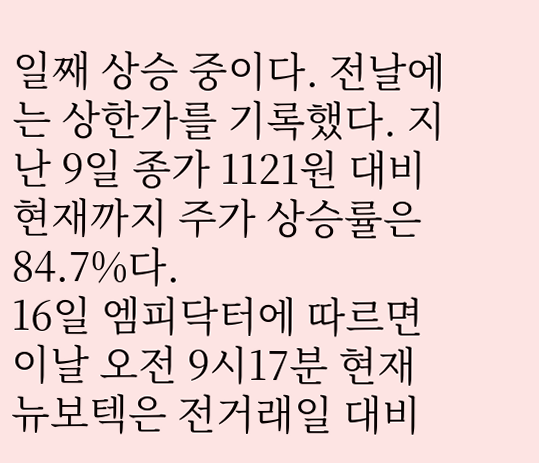일째 상승 중이다. 전날에는 상한가를 기록했다. 지난 9일 종가 1121원 대비 현재까지 주가 상승률은 84.7%다.
16일 엠피닥터에 따르면 이날 오전 9시17분 현재 뉴보텍은 전거래일 대비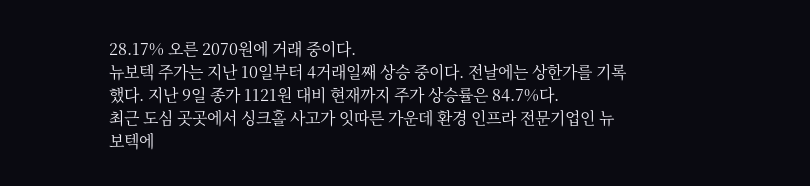28.17% 오른 2070원에 거래 중이다.
뉴보텍 주가는 지난 10일부터 4거래일째 상승 중이다. 전날에는 상한가를 기록했다. 지난 9일 종가 1121원 대비 현재까지 주가 상승률은 84.7%다.
최근 도심 곳곳에서 싱크홀 사고가 잇따른 가운데 환경 인프라 전문기업인 뉴보텍에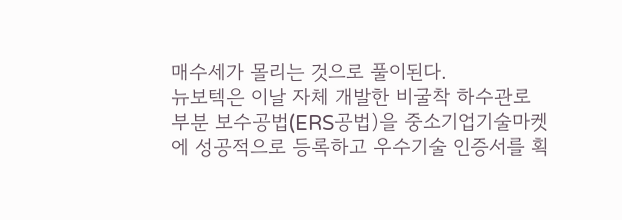매수세가 몰리는 것으로 풀이된다.
뉴보텍은 이날 자체 개발한 비굴착 하수관로 부분 보수공법(ERS공법)을 중소기업기술마켓에 성공적으로 등록하고 우수기술 인증서를 획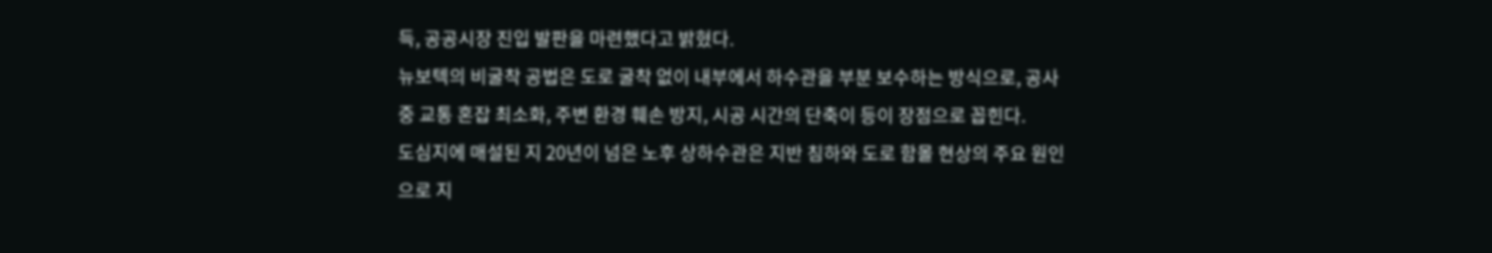득, 공공시장 진입 발판을 마련했다고 밝혔다.
뉴보텍의 비굴착 공법은 도로 굴착 없이 내부에서 하수관을 부분 보수하는 방식으로, 공사 중 교통 혼잡 최소화, 주변 환경 훼손 방지, 시공 시간의 단축이 등이 장점으로 꼽힌다.
도심지에 매설된 지 20년이 넘은 노후 상하수관은 지반 침하와 도로 함몰 현상의 주요 원인으로 지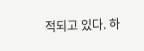적되고 있다. 하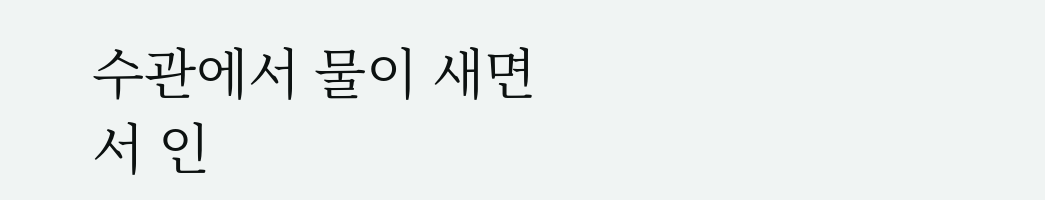수관에서 물이 새면서 인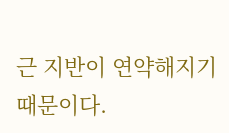근 지반이 연약해지기 때문이다.